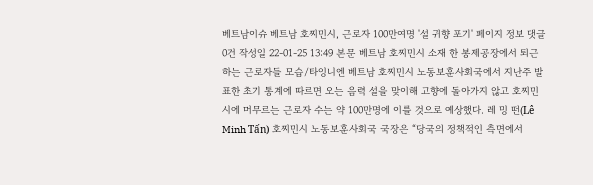베트남이슈 베트남 호찌민시, 근로자 100만여명 '설 귀향 포기' 페이지 정보 댓글 0건 작성일 22-01-25 13:49 본문 베트남 호찌민시 소재 한 봉제공장에서 퇴근하는 근로자들 모습/타잉니엔 베트남 호찌민시 노동보훈사회국에서 지난주 발표한 초기 통계에 따르면 오는 음력 설을 맞이해 고향에 돌아가지 않고 호찌민시에 머무르는 근로자 수는 약 100만명에 이를 것으로 예상했다. 레 밍 떤(Lê Minh Tấn) 호찌민시 노동보훈사회국 국장은 “당국의 정책적인 측면에서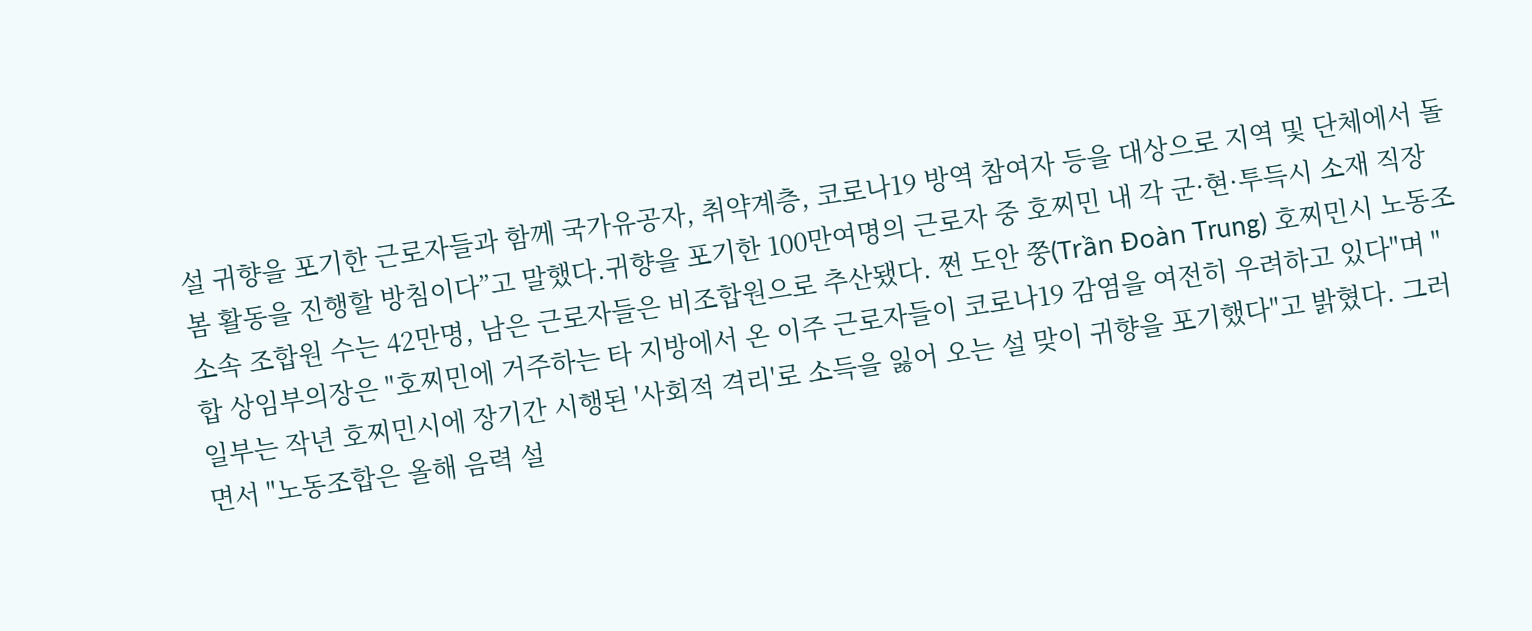설 귀향을 포기한 근로자들과 함께 국가유공자, 취약계층, 코로나19 방역 참여자 등을 대상으로 지역 및 단체에서 돌봄 활동을 진행할 방침이다”고 말했다.귀향을 포기한 100만여명의 근로자 중 호찌민 내 각 군·현·투득시 소재 직장 소속 조합원 수는 42만명, 남은 근로자들은 비조합원으로 추산됐다. 쩐 도안 쭝(Trần Đoàn Trung) 호찌민시 노동조합 상임부의장은 "호찌민에 거주하는 타 지방에서 온 이주 근로자들이 코로나19 감염을 여전히 우려하고 있다"며 "일부는 작년 호찌민시에 장기간 시행된 '사회적 격리'로 소득을 잃어 오는 설 맞이 귀향을 포기했다"고 밝혔다. 그러면서 "노동조합은 올해 음력 설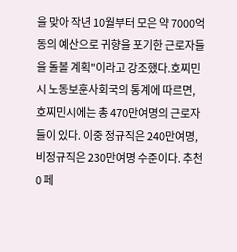을 맞아 작년 10월부터 모은 약 7000억동의 예산으로 귀향을 포기한 근로자들을 돌볼 계획"이라고 강조했다.호찌민시 노동보훈사회국의 통계에 따르면, 호찌민시에는 총 470만여명의 근로자들이 있다. 이중 정규직은 240만여명, 비정규직은 230만여명 수준이다. 추천0 페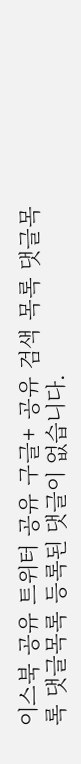이스북 공유 트위터 공유 구글+ 공유 검색 목록 댓글목록 댓글목록 등록된 댓글이 없습니다.